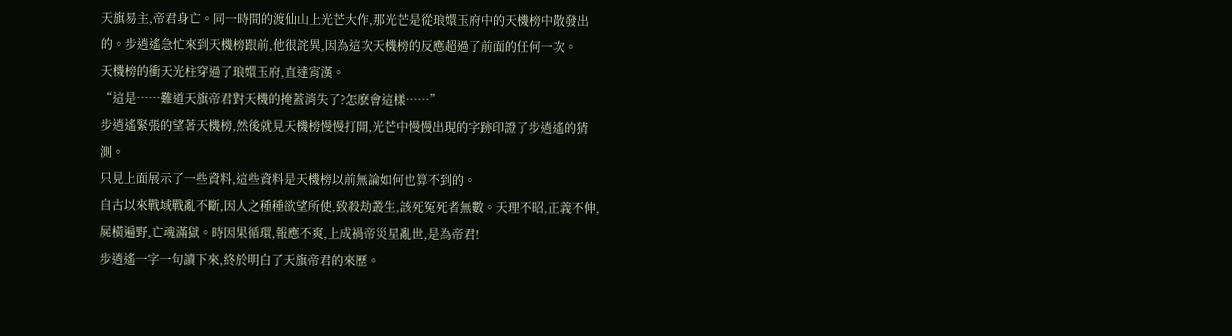天旗易主,帝君身亡。同一時間的渡仙山上光芒大作,那光芒是從琅嬛玉府中的天機榜中散發出的。步逍遙急忙來到天機榜跟前,他很詫異,因為這次天機榜的反應超過了前面的任何一次。
天機榜的衝天光柱穿過了琅嬛玉府,直達宵漢。
“這是……難道天旗帝君對天機的掩蓋消失了?怎麽會這樣……”
步逍遙緊張的望著天機榜,然後就見天機榜慢慢打開,光芒中慢慢出現的字跡印證了步逍遙的猜測。
只見上面展示了一些資料,這些資料是天機榜以前無論如何也算不到的。
自古以來戰域戰亂不斷,因人之種種欲望所使,致殺劫叢生,該死冤死者無數。天理不昭,正義不伸,屍橫遍野,亡魂滿獄。時因果循環,報應不爽,上成禍帝災星亂世,是為帝君!
步逍遙一字一句讀下來,終於明白了天旗帝君的來歷。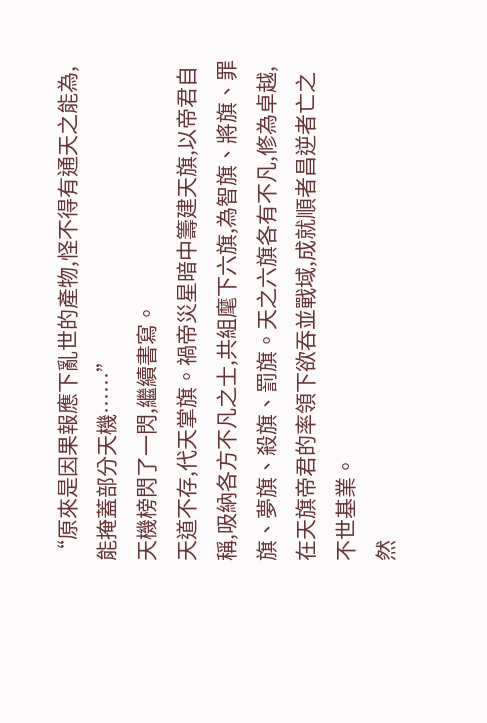“原來是因果報應下亂世的產物,怪不得有通天之能為,能掩蓋部分天機……”
天機榜閃了一閃,繼續書寫。
天道不存,代天掌旗。禍帝災星暗中籌建天旗,以帝君自稱,吸納各方不凡之士,共組麾下六旗,為智旗、將旗、罪旗、夢旗、殺旗、罰旗。天之六旗各有不凡,修為卓越,在天旗帝君的率領下欲吞並戰域,成就順者昌逆者亡之不世基業。
然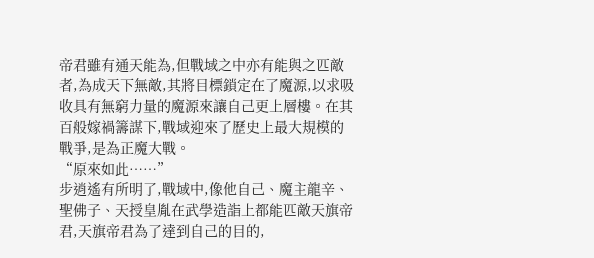帝君雖有通天能為,但戰域之中亦有能與之匹敵者,為成天下無敵,其將目標鎖定在了魔源,以求吸收具有無窮力量的魔源來讓自己更上層樓。在其百般嫁禍籌謀下,戰域迎來了歷史上最大規模的戰爭,是為正魔大戰。
“原來如此……”
步逍遙有所明了,戰域中,像他自己、魔主龍辛、聖佛子、天授皇胤在武學造詣上都能匹敵天旗帝君,天旗帝君為了達到自己的目的,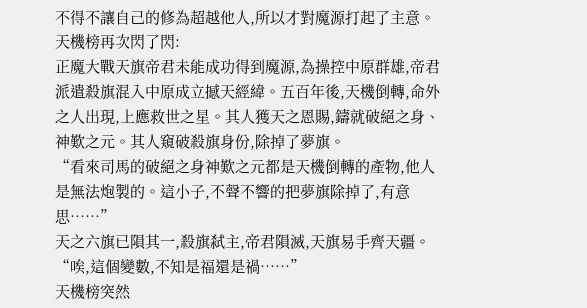不得不讓自己的修為超越他人,所以才對魔源打起了主意。
天機榜再次閃了閃:
正魔大戰天旗帝君未能成功得到魔源,為操控中原群雄,帝君派遣殺旗混入中原成立撼天經緯。五百年後,天機倒轉,命外之人出現,上應救世之星。其人獲天之恩賜,鑄就破絕之身、神歎之元。其人窺破殺旗身份,除掉了夢旗。
“看來司馬的破絕之身神歎之元都是天機倒轉的產物,他人是無法炮製的。這小子,不聲不響的把夢旗除掉了,有意思……”
天之六旗已隕其一,殺旗弑主,帝君隕滅,天旗易手齊天疆。
“唉,這個變數,不知是福還是禍……”
天機榜突然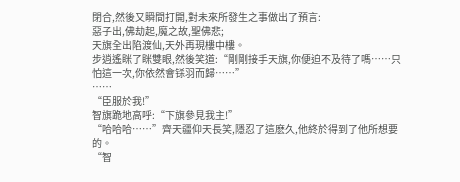閉合,然後又瞬間打開,對未來所發生之事做出了預言:
惡子出,佛劫起,魔之故,聖佛悲;
天旗全出陷渡仙,天外再現樓中樓。
步逍遙眯了眯雙眼,然後笑道:“剛剛接手天旗,你便迫不及待了嗎……只怕這一次,你依然會铩羽而歸……”
……
“臣服於我!”
智旗跪地高呼:“下旗參見我主!”
“哈哈哈……”齊天疆仰天長笑,隱忍了這麽久,他終於得到了他所想要的。
“智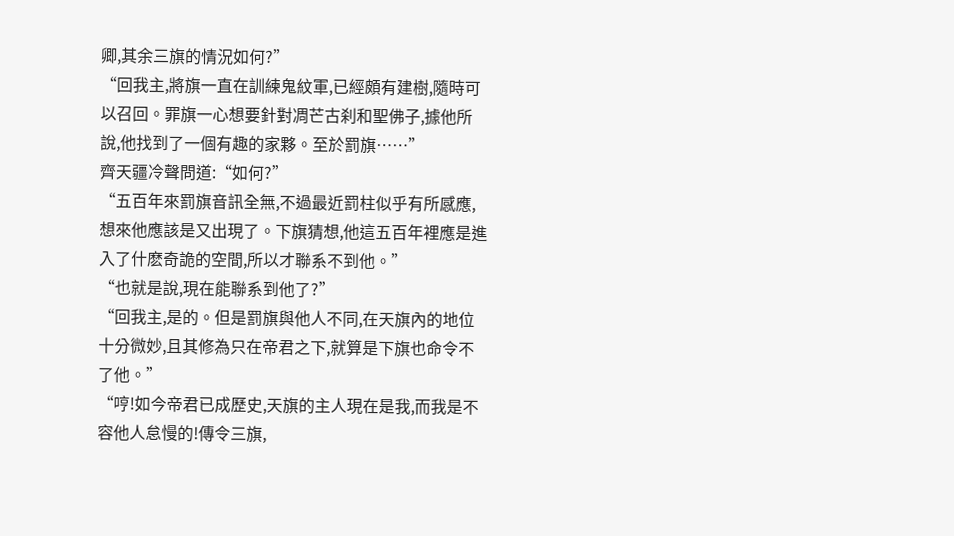卿,其余三旗的情況如何?”
“回我主,將旗一直在訓練鬼紋軍,已經頗有建樹,隨時可以召回。罪旗一心想要針對凋芒古刹和聖佛子,據他所說,他找到了一個有趣的家夥。至於罰旗……”
齊天疆冷聲問道:“如何?”
“五百年來罰旗音訊全無,不過最近罰柱似乎有所感應,想來他應該是又出現了。下旗猜想,他這五百年裡應是進入了什麽奇詭的空間,所以才聯系不到他。”
“也就是說,現在能聯系到他了?”
“回我主,是的。但是罰旗與他人不同,在天旗內的地位十分微妙,且其修為只在帝君之下,就算是下旗也命令不了他。”
“哼!如今帝君已成歷史,天旗的主人現在是我,而我是不容他人怠慢的!傳令三旗,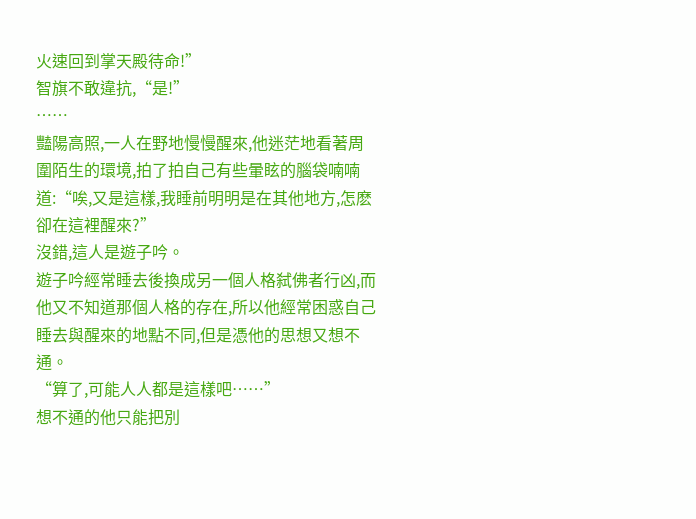火速回到掌天殿待命!”
智旗不敢違抗,“是!”
……
豔陽高照,一人在野地慢慢醒來,他迷茫地看著周圍陌生的環境,拍了拍自己有些暈眩的腦袋喃喃道:“唉,又是這樣,我睡前明明是在其他地方,怎麽卻在這裡醒來?”
沒錯,這人是遊子吟。
遊子吟經常睡去後換成另一個人格弑佛者行凶,而他又不知道那個人格的存在,所以他經常困惑自己睡去與醒來的地點不同,但是憑他的思想又想不通。
“算了,可能人人都是這樣吧……”
想不通的他只能把別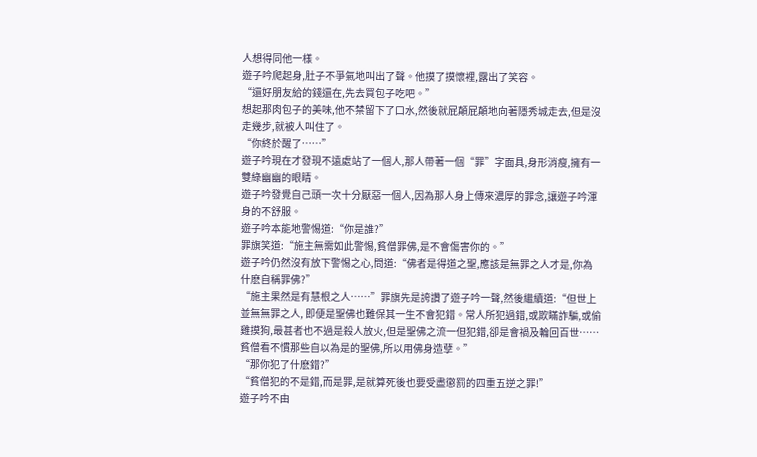人想得同他一樣。
遊子吟爬起身,肚子不爭氣地叫出了聲。他摸了摸懷裡,露出了笑容。
“還好朋友給的錢還在,先去買包子吃吧。”
想起那肉包子的美味,他不禁留下了口水,然後就屁顛屁顛地向著隱秀城走去,但是沒走幾步,就被人叫住了。
“你終於醒了……”
遊子吟現在才發現不遠處站了一個人,那人帶著一個“罪”字面具,身形消瘦,擁有一雙綠幽幽的眼睛。
遊子吟發覺自己頭一次十分厭惡一個人,因為那人身上傳來濃厚的罪念,讓遊子吟渾身的不舒服。
遊子吟本能地警惕道:“你是誰?”
罪旗笑道:“施主無需如此警惕,貧僧罪佛,是不會傷害你的。”
遊子吟仍然沒有放下警惕之心,問道:“佛者是得道之聖,應該是無罪之人才是,你為什麽自稱罪佛?”
“施主果然是有慧根之人……”罪旗先是誇讚了遊子吟一聲,然後繼續道:“但世上並無無罪之人, 即便是聖佛也難保其一生不會犯錯。常人所犯過錯,或欺瞞詐騙,或偷雞摸狗,最甚者也不過是殺人放火,但是聖佛之流一但犯錯,卻是會禍及輪回百世……貧僧看不慣那些自以為是的聖佛,所以用佛身造孽。”
“那你犯了什麽錯?”
“貧僧犯的不是錯,而是罪,是就算死後也要受盡懲罰的四重五逆之罪!”
遊子吟不由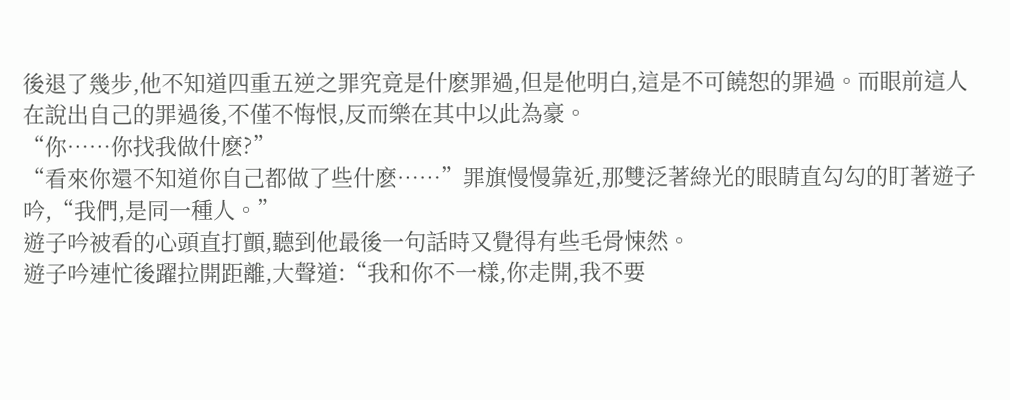後退了幾步,他不知道四重五逆之罪究竟是什麽罪過,但是他明白,這是不可饒恕的罪過。而眼前這人在說出自己的罪過後,不僅不悔恨,反而樂在其中以此為豪。
“你……你找我做什麽?”
“看來你還不知道你自己都做了些什麽……”罪旗慢慢靠近,那雙泛著綠光的眼睛直勾勾的盯著遊子吟,“我們,是同一種人。”
遊子吟被看的心頭直打顫,聽到他最後一句話時又覺得有些毛骨悚然。
遊子吟連忙後躍拉開距離,大聲道:“我和你不一樣,你走開,我不要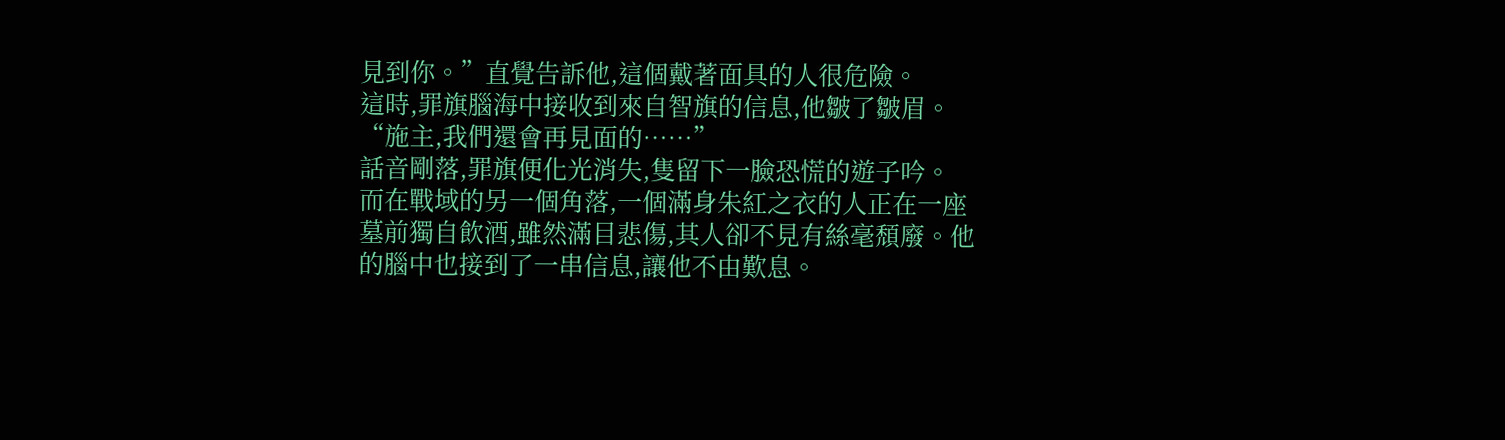見到你。”直覺告訴他,這個戴著面具的人很危險。
這時,罪旗腦海中接收到來自智旗的信息,他皺了皺眉。
“施主,我們還會再見面的……”
話音剛落,罪旗便化光消失,隻留下一臉恐慌的遊子吟。
而在戰域的另一個角落,一個滿身朱紅之衣的人正在一座墓前獨自飲酒,雖然滿目悲傷,其人卻不見有絲毫頹廢。他的腦中也接到了一串信息,讓他不由歎息。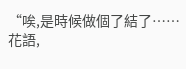“唉,是時候做個了結了……花語,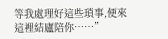等我處理好這些瑣事,便來這裡結廬陪你……”